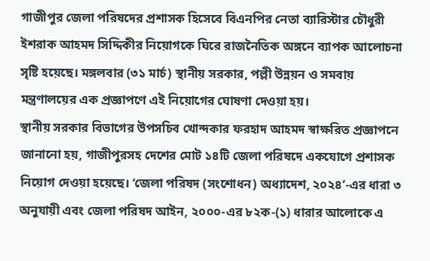গাজীপুর জেলা পরিষদের প্রশাসক হিসেবে বিএনপির নেতা ব্যারিস্টার চৌধুরী ইশরাক আহমদ সিদ্দিকীর নিয়োগকে ঘিরে রাজনৈতিক অঙ্গনে ব্যাপক আলোচনা সৃষ্টি হয়েছে। মঙ্গলবার (৩১ মার্চ) স্থানীয় সরকার, পল্লী উন্নয়ন ও সমবায় মন্ত্রণালয়ের এক প্রজ্ঞাপণে এই নিয়োগের ঘোষণা দেওয়া হয়।
স্থানীয় সরকার বিভাগের উপসচিব খোন্দকার ফরহাদ আহমদ স্বাক্ষরিত প্রজ্ঞাপনে জানানো হয়, গাজীপুরসহ দেশের মোট ১৪টি জেলা পরিষদে একযোগে প্রশাসক নিয়োগ দেওয়া হয়েছে। ‘জেলা পরিষদ (সংশোধন) অধ্যাদেশ, ২০২৪’-এর ধারা ৩ অনুযায়ী এবং জেলা পরিষদ আইন, ২০০০-এর ৮২ক-(১) ধারার আলোকে এ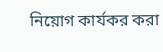নিয়োগ কার্যকর করা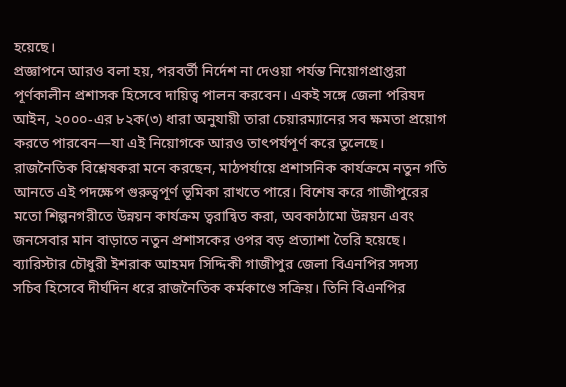হয়েছে।
প্রজ্ঞাপনে আরও বলা হয়, পরবর্তী নির্দেশ না দেওয়া পর্যন্ত নিয়োগপ্রাপ্তরা পূর্ণকালীন প্রশাসক হিসেবে দায়িত্ব পালন করবেন। একই সঙ্গে জেলা পরিষদ আইন, ২০০০-এর ৮২ক(৩) ধারা অনুযায়ী তারা চেয়ারম্যানের সব ক্ষমতা প্রয়োগ করতে পারবেন—যা এই নিয়োগকে আরও তাৎপর্যপূর্ণ করে তুলেছে।
রাজনৈতিক বিশ্লেষকরা মনে করছেন, মাঠপর্যায়ে প্রশাসনিক কার্যক্রমে নতুন গতি আনতে এই পদক্ষেপ গুরুত্বপূর্ণ ভূমিকা রাখতে পারে। বিশেষ করে গাজীপুরের মতো শিল্পনগরীতে উন্নয়ন কার্যক্রম ত্বরান্বিত করা, অবকাঠামো উন্নয়ন এবং জনসেবার মান বাড়াতে নতুন প্রশাসকের ওপর বড় প্রত্যাশা তৈরি হয়েছে।
ব্যারিস্টার চৌধুরী ইশরাক আহমদ সিদ্দিকী গাজীপুর জেলা বিএনপির সদস্য সচিব হিসেবে দীর্ঘদিন ধরে রাজনৈতিক কর্মকাণ্ডে সক্রিয়। তিনি বিএনপির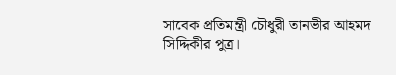সাবেক প্রতিমন্ত্রী চৌধুরী তানভীর আহমদ সিদ্দিকীর পুত্র।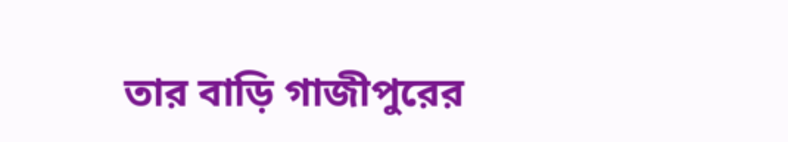তার বাড়ি গাজীপুরের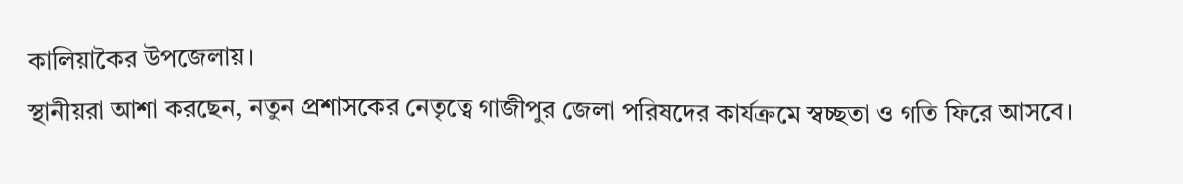কালিয়াকৈর উপজেলায়।
স্থানীয়রা আশা করছেন, নতুন প্রশাসকের নেতৃত্বে গাজীপুর জেলা পরিষদের কার্যক্রমে স্বচ্ছতা ও গতি ফিরে আসবে।